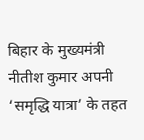बिहार के मुख्यमंत्री नीतीश कुमार अपनी ‘समृद्धि यात्रा’ के तहत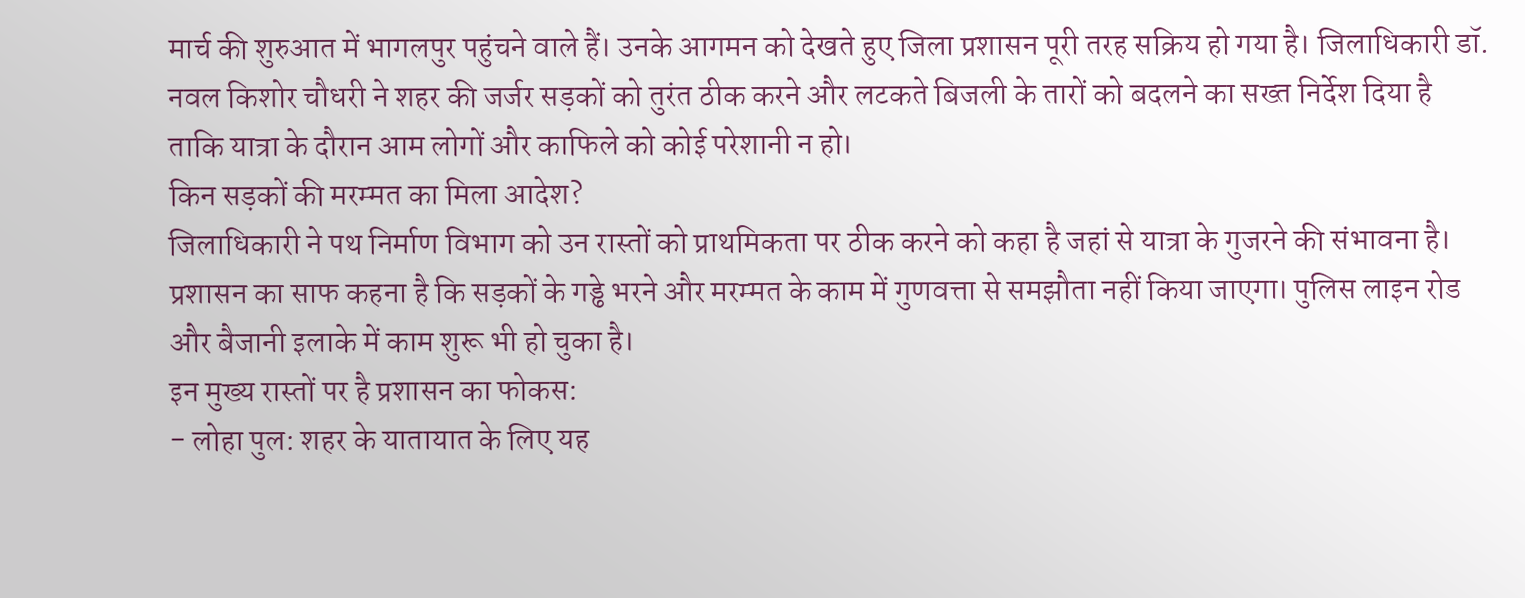मार्च की शुरुआत में भागलपुर पहुंचने वाले हैं। उनके आगमन को देखते हुए जिला प्रशासन पूरी तरह सक्रिय हो गया है। जिलाधिकारी डॉ. नवल किशोर चौधरी ने शहर की जर्जर सड़कों को तुरंत ठीक करने और लटकते बिजली के तारों को बदलने का सख्त निर्देश दिया है ताकि यात्रा के दौरान आम लोगों और काफिले को कोई परेशानी न हो।
किन सड़कों की मरम्मत का मिला आदेश?
जिलाधिकारी ने पथ निर्माण विभाग को उन रास्तों को प्राथमिकता पर ठीक करने को कहा है जहां से यात्रा के गुजरने की संभावना है। प्रशासन का साफ कहना है कि सड़कों के गड्ढे भरने और मरम्मत के काम में गुणवत्ता से समझौता नहीं किया जाएगा। पुलिस लाइन रोड और बैजानी इलाके में काम शुरू भी हो चुका है।
इन मुख्य रास्तों पर है प्रशासन का फोकस:
- लोहा पुल: शहर के यातायात के लिए यह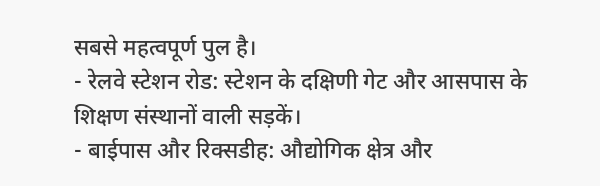सबसे महत्वपूर्ण पुल है।
- रेलवे स्टेशन रोड: स्टेशन के दक्षिणी गेट और आसपास के शिक्षण संस्थानों वाली सड़कें।
- बाईपास और रिक्सडीह: औद्योगिक क्षेत्र और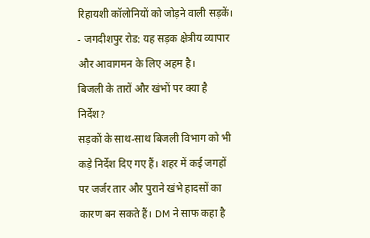रिहायशी कॉलोनियों को जोड़ने वाली सड़कें।
- जगदीशपुर रोड: यह सड़क क्षेत्रीय व्यापार और आवागमन के लिए अहम है।
बिजली के तारों और खंभों पर क्या है निर्देश?
सड़कों के साथ-साथ बिजली विभाग को भी कड़े निर्देश दिए गए हैं। शहर में कई जगहों पर जर्जर तार और पुराने खंभे हादसों का कारण बन सकते हैं। DM ने साफ कहा है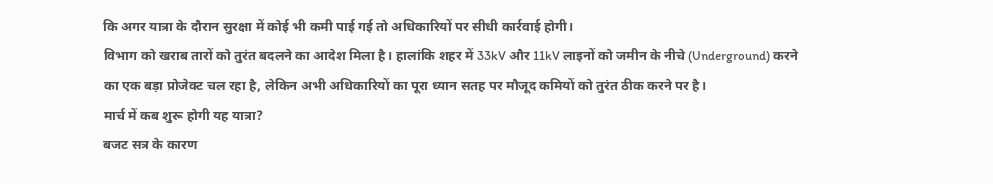कि अगर यात्रा के दौरान सुरक्षा में कोई भी कमी पाई गई तो अधिकारियों पर सीधी कार्रवाई होगी।
विभाग को खराब तारों को तुरंत बदलने का आदेश मिला है। हालांकि शहर में 33kV और 11kV लाइनों को जमीन के नीचे (Underground) करने का एक बड़ा प्रोजेक्ट चल रहा है, लेकिन अभी अधिकारियों का पूरा ध्यान सतह पर मौजूद कमियों को तुरंत ठीक करने पर है।
मार्च में कब शुरू होगी यह यात्रा?
बजट सत्र के कारण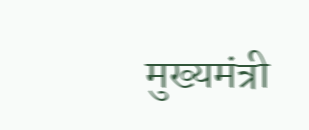मुख्यमंत्री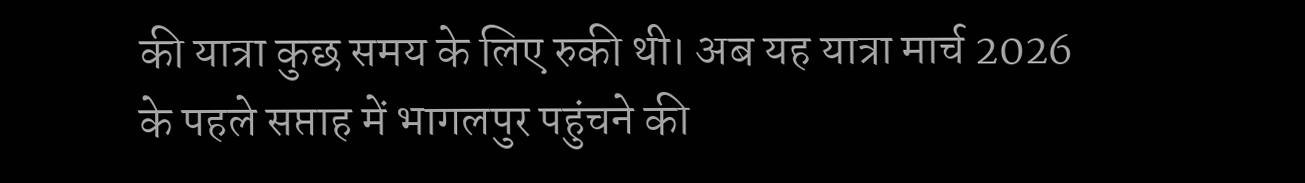की यात्रा कुछ समय के लिए रुकी थी। अब यह यात्रा मार्च 2026 के पहले सप्ताह में भागलपुर पहुंचने की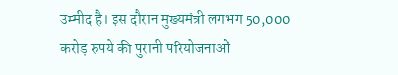उम्मीद है। इस दौरान मुख्यमंत्री लगभग 50,000 करोड़ रुपये की पुरानी परियोजनाओं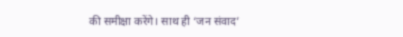की समीक्षा करेंगे। साथ ही ‘जन संवाद’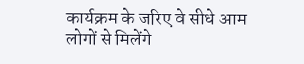कार्यक्रम के जरिए वे सीधे आम लोगों से मिलेंगे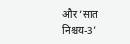और ‘सात निश्चय-3’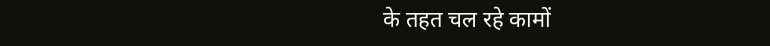के तहत चल रहे कामों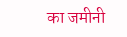का जमीनी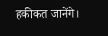हकीकत जानेंगे।